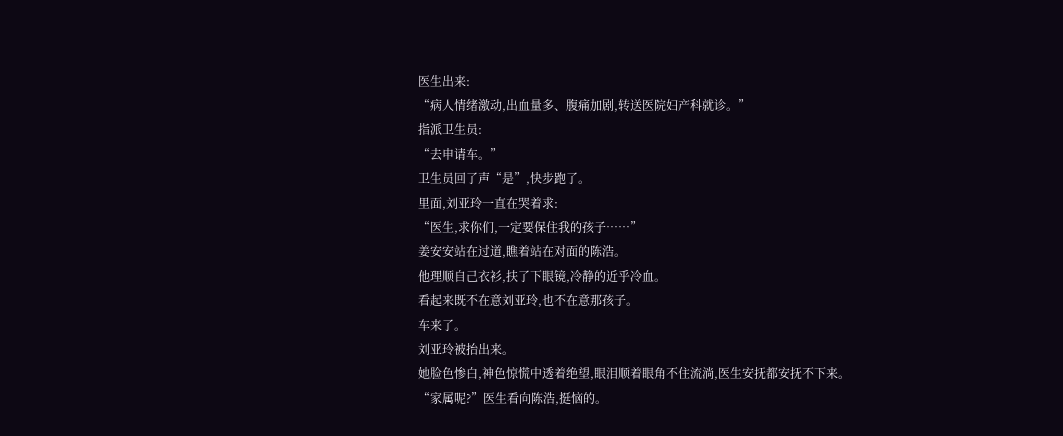医生出来:
“病人情绪激动,出血量多、腹痛加剧,转送医院妇产科就诊。”
指派卫生员:
“去申请车。”
卫生员回了声“是”,快步跑了。
里面,刘亚玲一直在哭着求:
“医生,求你们,一定要保住我的孩子……”
姜安安站在过道,瞧着站在对面的陈浩。
他理顺自己衣衫,扶了下眼镜,冷静的近乎冷血。
看起来既不在意刘亚玲,也不在意那孩子。
车来了。
刘亚玲被抬出来。
她脸色惨白,神色惊慌中透着绝望,眼泪顺着眼角不住流淌,医生安抚都安抚不下来。
“家属呢?”医生看向陈浩,挺恼的。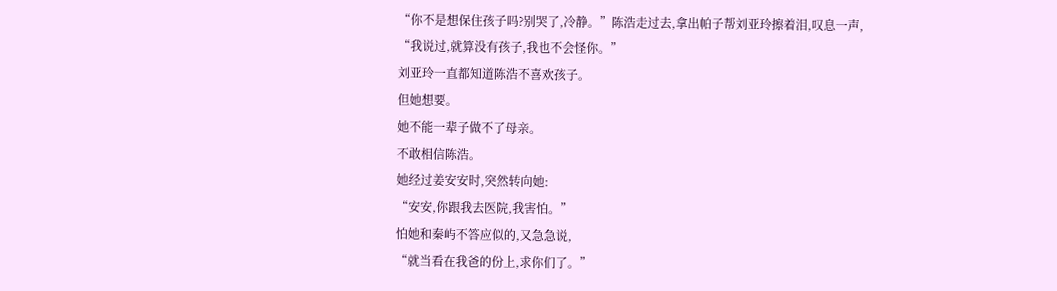“你不是想保住孩子吗?别哭了,冷静。”陈浩走过去,拿出帕子帮刘亚玲擦着泪,叹息一声,
“我说过,就算没有孩子,我也不会怪你。”
刘亚玲一直都知道陈浩不喜欢孩子。
但她想要。
她不能一辈子做不了母亲。
不敢相信陈浩。
她经过姜安安时,突然转向她:
“安安,你跟我去医院,我害怕。”
怕她和秦屿不答应似的,又急急说,
“就当看在我爸的份上,求你们了。”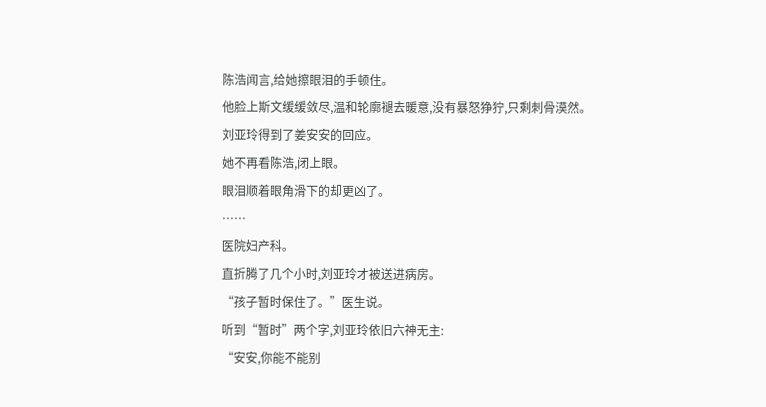陈浩闻言,给她擦眼泪的手顿住。
他脸上斯文缓缓敛尽,温和轮廓褪去暖意,没有暴怒狰狞,只剩刺骨漠然。
刘亚玲得到了姜安安的回应。
她不再看陈浩,闭上眼。
眼泪顺着眼角滑下的却更凶了。
……
医院妇产科。
直折腾了几个小时,刘亚玲才被送进病房。
“孩子暂时保住了。”医生说。
听到“暂时”两个字,刘亚玲依旧六神无主:
“安安,你能不能别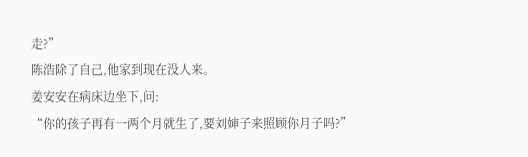走?”
陈浩除了自己,他家到现在没人来。
姜安安在病床边坐下,问:
“你的孩子再有一两个月就生了,要刘婶子来照顾你月子吗?”